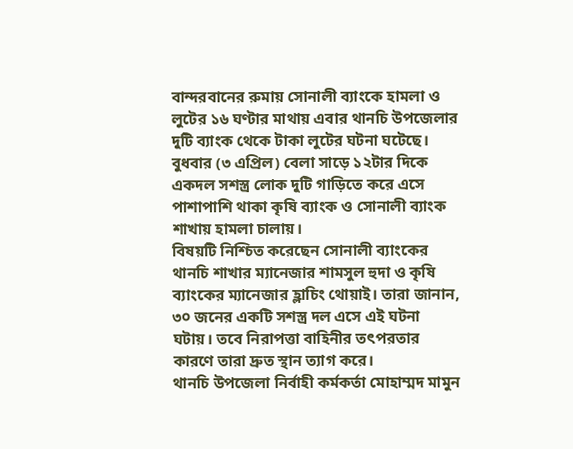বান্দরবানের রুমায় সোনালী ব্যাংকে হামলা ও লুটের ১৬ ঘণ্টার মাথায় এবার থানচি উপজেলার দুটি ব্যাংক থেকে টাকা লুটের ঘটনা ঘটেছে।
বুধবার (৩ এপ্রিল) বেলা সাড়ে ১২টার দিকে একদল সশস্ত্র লোক দুটি গাড়িতে করে এসে পাশাপাশি থাকা কৃষি ব্যাংক ও সোনালী ব্যাংক শাখায় হামলা চালায়।
বিষয়টি নিশ্চিত করেছেন সোনালী ব্যাংকের থানচি শাখার ম্যানেজার শামসুল হুদা ও কৃষি ব্যাংকের ম্যানেজার হ্লাচিং থোয়াই। তারা জানান, ৩০ জনের একটি সশস্ত্র দল এসে এই ঘটনা ঘটায়। তবে নিরাপত্তা বাহিনীর তৎপরতার কারণে তারা দ্রুত স্থান ত্যাগ করে।
থানচি উপজেলা নির্বাহী কর্মকর্তা মোহাম্মদ মামুন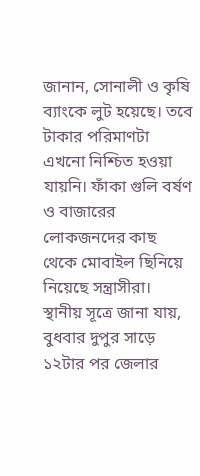জানান, সোনালী ও কৃষি ব্যাংকে লুট হয়েছে। তবে টাকার পরিমাণটা এখনো নিশ্চিত হওয়া যায়নি। ফাঁকা গুলি বর্ষণ ও বাজারের লোকজনদের কাছ থেকে মোবাইল ছিনিয়ে নিয়েছে সন্ত্রাসীরা।
স্থানীয় সূত্রে জানা যায়, বুধবার দুপুর সাড়ে ১২টার পর জেলার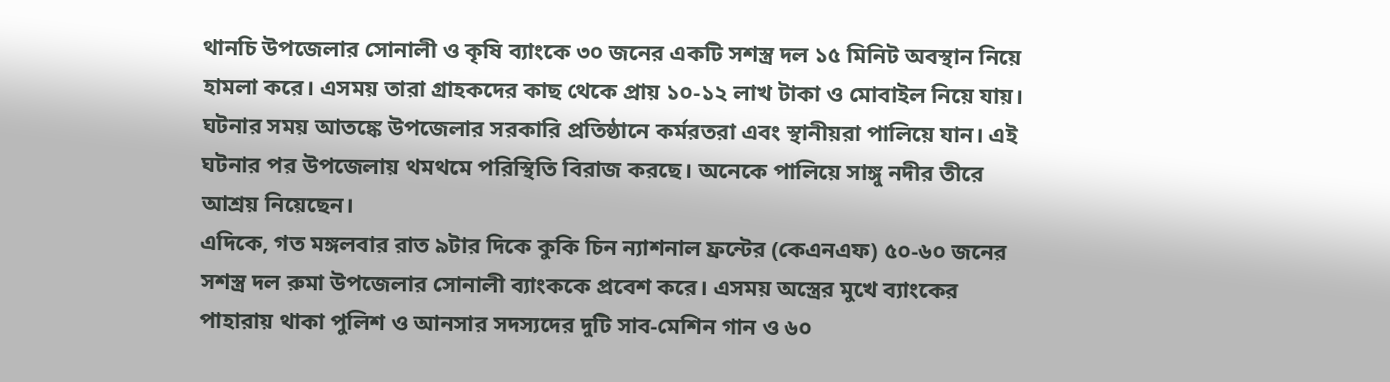থানচি উপজেলার সোনালী ও কৃষি ব্যাংকে ৩০ জনের একটি সশস্ত্র দল ১৫ মিনিট অবস্থান নিয়ে হামলা করে। এসময় তারা গ্রাহকদের কাছ থেকে প্রায় ১০-১২ লাখ টাকা ও মোবাইল নিয়ে যায়।
ঘটনার সময় আতঙ্কে উপজেলার সরকারি প্রতিষ্ঠানে কর্মরতরা এবং স্থানীয়রা পালিয়ে যান। এই ঘটনার পর উপজেলায় থমথমে পরিস্থিতি বিরাজ করছে। অনেকে পালিয়ে সাঙ্গু নদীর তীরে আশ্রয় নিয়েছেন।
এদিকে, গত মঙ্গলবার রাত ৯টার দিকে কুকি চিন ন্যাশনাল ফ্রন্টের (কেএনএফ) ৫০-৬০ জনের সশস্ত্র দল রুমা উপজেলার সোনালী ব্যাংককে প্রবেশ করে। এসময় অস্ত্রের মুখে ব্যাংকের পাহারায় থাকা পুলিশ ও আনসার সদস্যদের দুটি সাব-মেশিন গান ও ৬০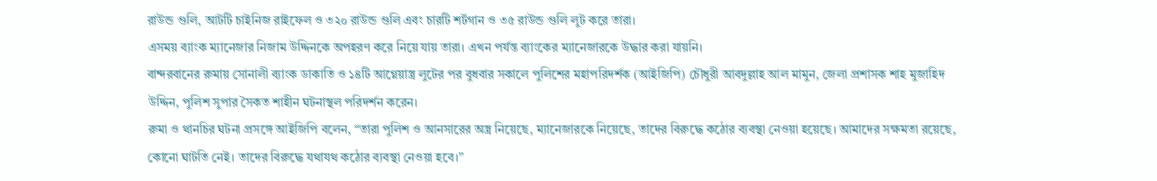রাউন্ড গুলি, আটটি চাইনিজ রাইফেল ও ৩২০ রাউন্ড গুলি এবং চারটি শর্টগান ও ৩৫ রাউন্ড গুলি লুট করে তারা।
এসময় ব্যাংক ম্যানেজার নিজাম উদ্দিনকে অপহরণ করে নিয়ে যায় তারা। এখন পর্যন্ত ব্যাংকের ম্যানেজারকে উদ্ধার করা যায়নি।
বান্দরবানের রুমায় সোনালী ব্যাংক ডাকাতি ও ১৪টি আগ্নেয়াস্ত্র লুটের পর বুধবার সকালে পুলিশের মহাপরিদর্শক (আইজিপি) চৌধুরী আবদুল্লাহ আল মামুন, জেলা প্রশাসক শাহ মুজাহিদ উদ্দিন, পুলিশ সুপার সৈকত শাহীন ঘটনাস্থল পরিদর্শন করেন।
রুমা ও থানচির ঘটনা প্রসঙ্গে আইজিপি বলেন, “তারা পুলিশ ও আনসারের অস্ত্র নিয়েছে, ম্যানেজারকে নিয়েছে, তাদের বিরুদ্ধে কঠোর ব্যবস্থা নেওয়া হয়েছে। আমাদের সক্ষমতা রয়েছে, কোনো ঘাটতি নেই। তাদের বিরুদ্ধে যথাযথ কঠোর ব্যবস্থা নেওয়া হবে।”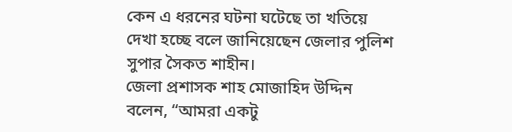কেন এ ধরনের ঘটনা ঘটেছে তা খতিয়ে দেখা হচ্ছে বলে জানিয়েছেন জেলার পুলিশ সুপার সৈকত শাহীন।
জেলা প্রশাসক শাহ মোজাহিদ উদ্দিন বলেন, “আমরা একটু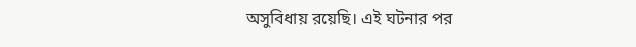অসুবিধায় রয়েছি। এই ঘটনার পর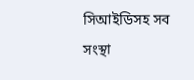সিআইডিসহ সব সংস্থা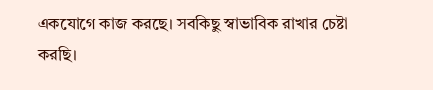একযোগে কাজ করছে। সবকিছু স্বাভাবিক রাখার চেষ্টা করছি।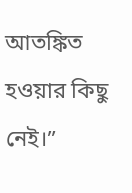আতঙ্কিত হওয়ার কিছু নেই।”